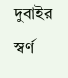দুবাইর স্বর্ণ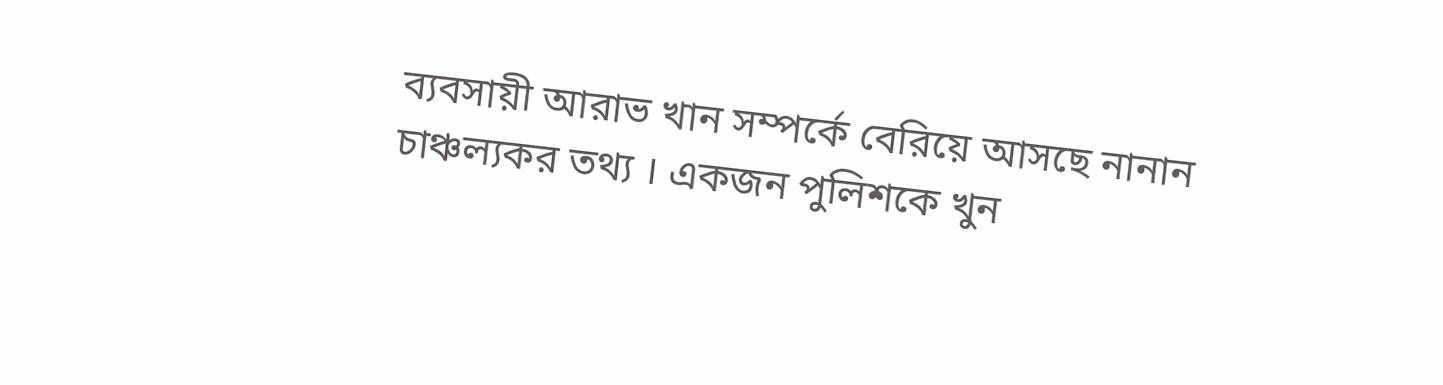ব্যবসায়ী আরাভ খান সম্পর্কে বেরিয়ে আসছে নানান চাঞ্চল্যকর তথ্য । একজন পুলিশকে খুন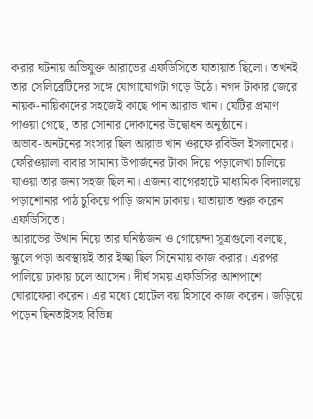করার ঘটনায় অভিযুক্ত আরাভের এফডিসিতে যাতায়াত ছিলো। তখনই তার সেলিব্রেটিদের সঙ্গে যোগাযোগটা গড়ে উঠে। নগদ টাকার জেরে নায়ক-নায়িকাদের সহজেই কাছে পান আরাভ খান। যেটির প্রমাণ পাওয়া গেছে, তার সোনার দোকানের উদ্বোধন অনুষ্ঠানে।
অভাব-অনটনের সংসার ছিল আরাভ খান ওরফে রবিউল ইসলামের। ফেরিওয়ালা বাবার সামান্য উপার্জনের টাকা দিয়ে পড়ালেখা চালিয়ে যাওয়া তার জন্য সহজ ছিল না। এজন্য বাগেরহাটে মাধ্যমিক বিদ্যালয়ে পড়াশোনার পাঠ চুকিয়ে পাড়ি জমান ঢাকায়। যাতায়াত শুরু করেন এফডিসিতে।
আরাভের উত্থান নিয়ে তার ঘনিষ্ঠজন ও গোয়েন্দা সূত্রগুলো বলছে, স্কুলে পড়া অবস্থায়ই তার ইচ্ছা ছিল সিনেমায় কাজ করার। এরপর পালিয়ে ঢাকায় চলে আসেন। দীর্ঘ সময় এফডিসির আশপাশে ঘোরাফেরা করেন। এর মধ্যে হোটেল বয় হিসাবে কাজ করেন। জড়িয়ে পড়েন ছিনতাইসহ বিভিন্ন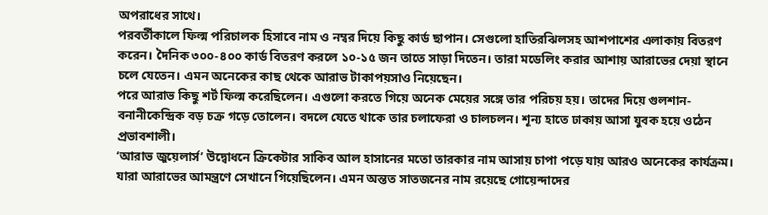অপরাধের সাথে।
পরবর্তীকালে ফিল্ম পরিচালক হিসাবে নাম ও নম্বর দিয়ে কিছু কার্ড ছাপান। সেগুলো হাতিরঝিলসহ আশপাশের এলাকায় বিতরণ করেন। দৈনিক ৩০০-৪০০ কার্ড বিতরণ করলে ১০-১৫ জন তাতে সাড়া দিতেন। তারা মডেলিং করার আশায় আরাভের দেয়া স্থানে চলে যেতেন। এমন অনেকের কাছ থেকে আরাভ টাকাপয়সাও নিয়েছেন।
পরে আরাভ কিছু শর্ট ফিল্ম করেছিলেন। এগুলো করতে গিয়ে অনেক মেয়ের সঙ্গে তার পরিচয় হয়। তাদের দিয়ে গুলশান-বনানীকেন্দ্রিক বড় চক্র গড়ে তোলেন। বদলে যেতে থাকে তার চলাফেরা ও চালচলন। শূন্য হাতে ঢাকায় আসা যুবক হয়ে ওঠেন প্রভাবশালী।
‘আরাভ জুয়েলার্স’ উদ্বোধনে ক্রিকেটার সাকিব আল হাসানের মতো তারকার নাম আসায় চাপা পড়ে যায় আরও অনেকের কার্যক্রম। যারা আরাভের আমন্ত্রণে সেখানে গিয়েছিলেন। এমন অন্তত সাতজনের নাম রয়েছে গোয়েন্দাদের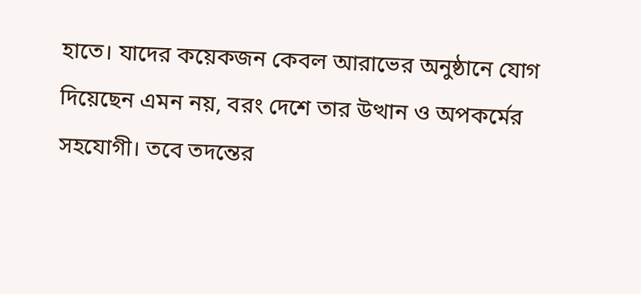হাতে। যাদের কয়েকজন কেবল আরাভের অনুষ্ঠানে যোগ দিয়েছেন এমন নয়, বরং দেশে তার উত্থান ও অপকর্মের সহযোগী। তবে তদন্তের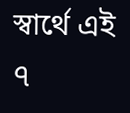স্বার্থে এই ৭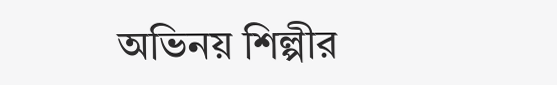অভিনয় শিল্পীর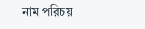নাম পরিচয়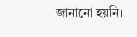জানানো হয়নি।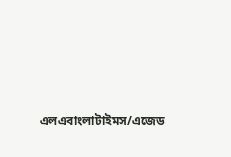এলএবাংলাটাইমস/এজেড